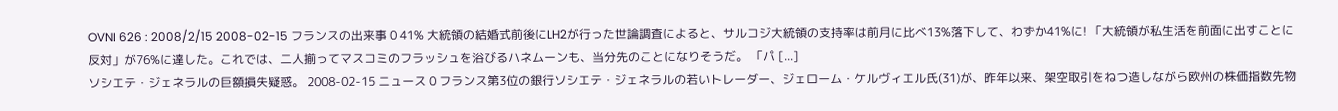OVNI 626 : 2008/2/15 2008-02-15 フランスの出来事 0 41% 大統領の結婚式前後にLH2が行った世論調査によると、サルコジ大統領の支持率は前月に比べ13%落下して、わずか41%に! 「大統領が私生活を前面に出すことに反対」が76%に達した。これでは、二人揃ってマスコミのフラッシュを浴びるハネムーンも、当分先のことになりそうだ。 「パ [...]
ソシエテ・ジェネラルの巨額損失疑惑。 2008-02-15 ニュース 0 フランス第3位の銀行ソシエテ・ジェネラルの若いトレーダー、ジェローム・ケルヴィエル氏(31)が、昨年以来、架空取引をねつ造しながら欧州の株価指数先物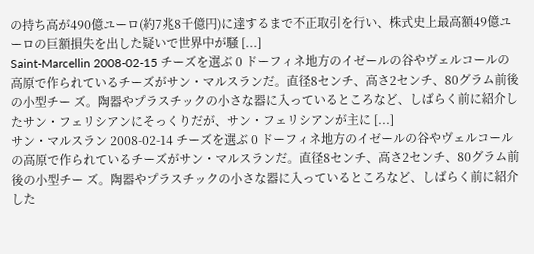の持ち高が490億ユーロ(約7兆8千億円)に達するまで不正取引を行い、株式史上最高額49億ユーロの巨額損失を出した疑いで世界中が騒 [...]
Saint-Marcellin 2008-02-15 チーズを選ぶ 0 ドーフィネ地方のイゼールの谷やヴェルコールの高原で作られているチーズがサン・マルスランだ。直径8センチ、高さ2センチ、80グラム前後の小型チー ズ。陶器やプラスチックの小さな器に入っているところなど、しばらく前に紹介したサン・フェリシアンにそっくりだが、サン・フェリシアンが主に [...]
サン・マルスラン 2008-02-14 チーズを選ぶ 0 ドーフィネ地方のイゼールの谷やヴェルコールの高原で作られているチーズがサン・マルスランだ。直径8センチ、高さ2センチ、80グラム前後の小型チー ズ。陶器やプラスチックの小さな器に入っているところなど、しばらく前に紹介した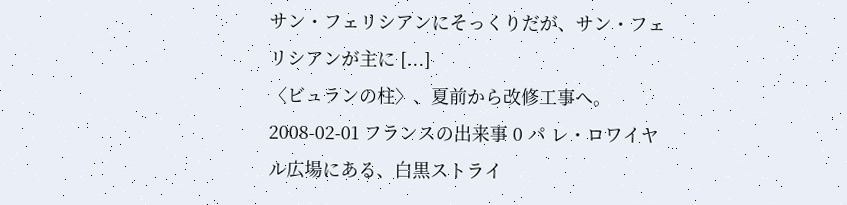サン・フェリシアンにそっくりだが、サン・フェリシアンが主に [...]
〈ビュランの柱〉、夏前から改修工事へ。 2008-02-01 フランスの出来事 0 パ レ・ロワイヤル広場にある、白黒ストライ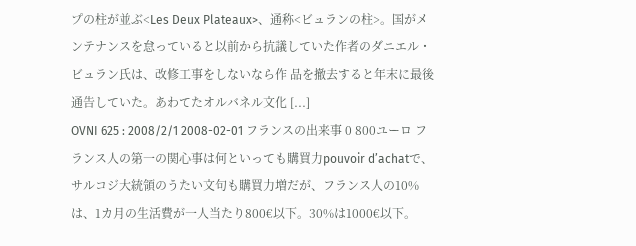プの柱が並ぶ<Les Deux Plateaux>、通称<ビュランの柱>。国がメンテナンスを怠っていると以前から抗議していた作者のダニエル・ビュラン氏は、改修工事をしないなら作 品を撤去すると年末に最後通告していた。あわてたオルバネル文化 [...]
OVNI 625 : 2008/2/1 2008-02-01 フランスの出来事 0 800ユーロ フランス人の第一の関心事は何といっても購買力pouvoir d’achatで、サルコジ大統領のうたい文句も購買力増だが、フランス人の10%は、1カ月の生活費が一人当たり800€以下。30%は1000€以下。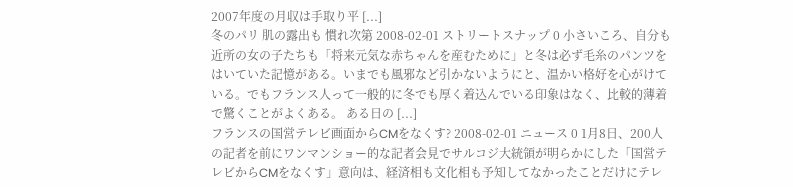2007年度の月収は手取り平 [...]
冬のパリ 肌の露出も 慣れ次第 2008-02-01 ストリートスナップ 0 小さいころ、自分も近所の女の子たちも「将来元気な赤ちゃんを産むために」と冬は必ず毛糸のパンツをはいていた記憶がある。いまでも風邪など引かないようにと、温かい格好を心がけている。でもフランス人って一般的に冬でも厚く着込んでいる印象はなく、比較的薄着で驚くことがよくある。 ある日の [...]
フランスの国営テレビ画面からCMをなくす? 2008-02-01 ニュース 0 1月8日、200人の記者を前にワンマンショー的な記者会見でサルコジ大統領が明らかにした「国営テレビからCMをなくす」意向は、経済相も文化相も予知してなかったことだけにテレ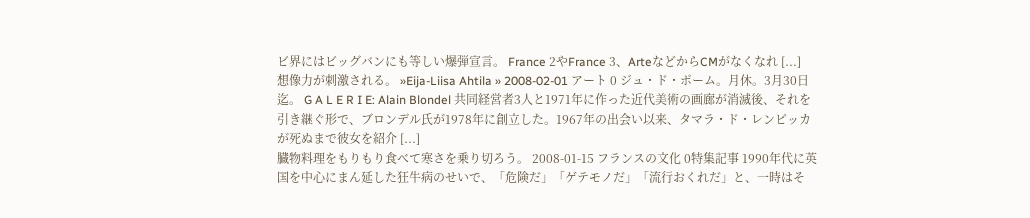ビ界にはビッグバンにも等しい爆弾宣言。 France 2やFrance 3、ArteなどからCMがなくなれ [...]
想像力が刺激される。 »Eija-Liisa Ahtila » 2008-02-01 アート 0 ジュ・ド・ポーム。月休。3月30日迄。 G A L E R I E: Alain Blondel 共同経営者3人と1971年に作った近代美術の画廊が消滅後、それを引き継ぐ形で、ブロンデル氏が1978年に創立した。1967年の出会い以来、タマラ・ド・レンピッカが死ぬまで彼女を紹介 [...]
臓物料理をもりもり食べて寒さを乗り切ろう。 2008-01-15 フランスの文化 0特集記事 1990年代に英国を中心にまん延した狂牛病のせいで、「危険だ」「ゲテモノだ」「流行おくれだ」と、一時はそ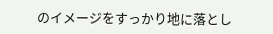のイメージをすっかり地に落とし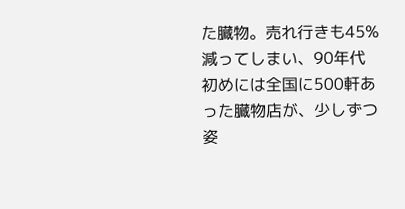た臓物。売れ行きも45%減ってしまい、90年代初めには全国に500軒あった臓物店が、少しずつ姿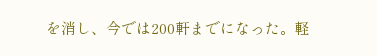を消し、今では200軒までになった。軽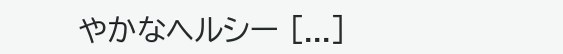やかなヘルシー [...]